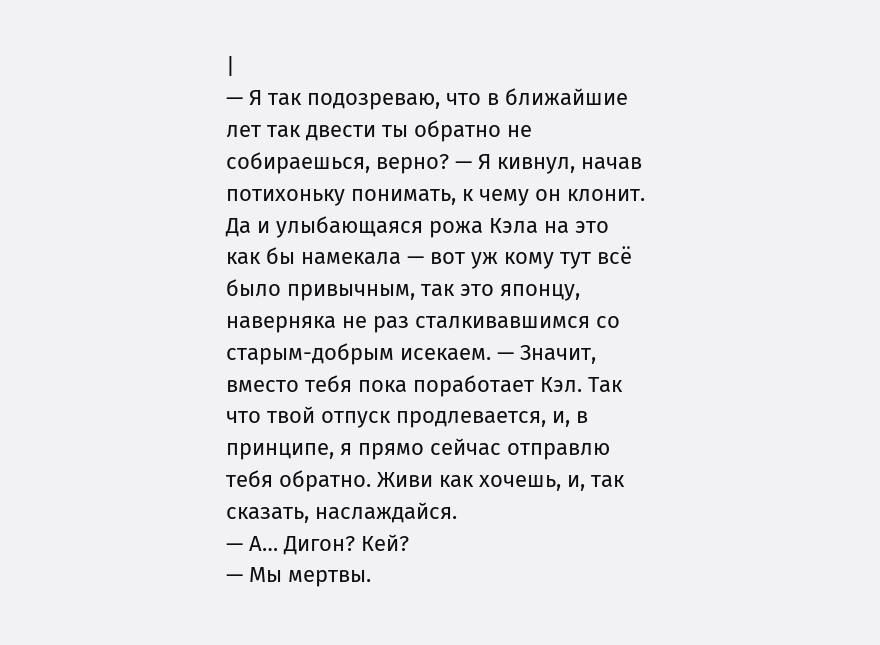|
— Я так подозреваю, что в ближайшие лет так двести ты обратно не собираешься, верно? — Я кивнул, начав потихоньку понимать, к чему он клонит. Да и улыбающаяся рожа Кэла на это как бы намекала — вот уж кому тут всё было привычным, так это японцу, наверняка не раз сталкивавшимся со старым-добрым исекаем. — Значит, вместо тебя пока поработает Кэл. Так что твой отпуск продлевается, и, в принципе, я прямо сейчас отправлю тебя обратно. Живи как хочешь, и, так сказать, наслаждайся.
— А… Дигон? Кей?
— Мы мертвы.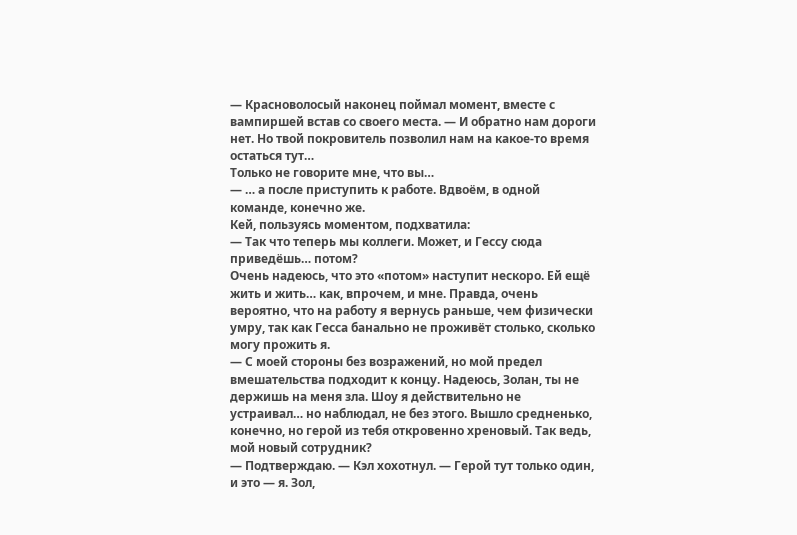— Красноволосый наконец поймал момент, вместе с вампиршей встав со своего места. — И обратно нам дороги нет. Но твой покровитель позволил нам на какое-то время остаться тут…
Только не говорите мне, что вы…
— … а после приступить к работе. Вдвоём, в одной команде, конечно же.
Кей, пользуясь моментом, подхватила:
— Так что теперь мы коллеги. Может, и Гессу сюда приведёшь… потом?
Очень надеюсь, что это «потом» наступит нескоро. Ей ещё жить и жить… как, впрочем, и мне. Правда, очень вероятно, что на работу я вернусь раньше, чем физически умру, так как Гесса банально не проживёт столько, сколько могу прожить я.
— С моей стороны без возражений, но мой предел вмешательства подходит к концу. Надеюсь, Золан, ты не держишь на меня зла. Шоу я действительно не устраивал… но наблюдал, не без этого. Вышло средненько, конечно, но герой из тебя откровенно хреновый. Так ведь, мой новый сотрудник?
— Подтверждаю. — Кэл хохотнул. — Герой тут только один, и это — я. Зол,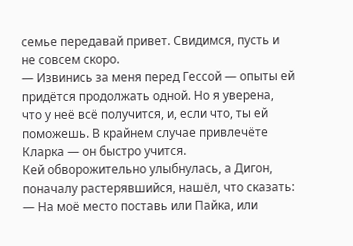семье передавай привет. Свидимся, пусть и не совсем скоро.
— Извинись за меня перед Гессой — опыты ей придётся продолжать одной. Но я уверена, что у неё всё получится, и, если что, ты ей поможешь. В крайнем случае привлечёте Кларка — он быстро учится.
Кей обворожительно улыбнулась, а Дигон, поначалу растерявшийся, нашёл, что сказать:
— На моё место поставь или Пайка, или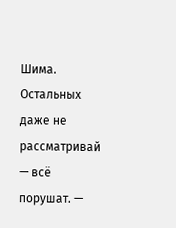Шима. Остальных даже не рассматривай — всё порушат. —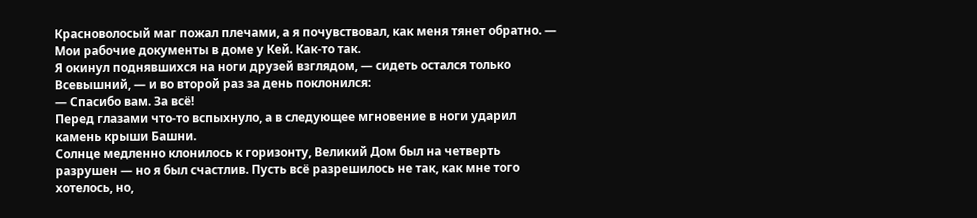Красноволосый маг пожал плечами, а я почувствовал, как меня тянет обратно. — Мои рабочие документы в доме у Кей. Как-то так.
Я окинул поднявшихся на ноги друзей взглядом, — сидеть остался только Всевышний, — и во второй раз за день поклонился:
— Спасибо вам. За всё!
Перед глазами что-то вспыхнуло, а в следующее мгновение в ноги ударил камень крыши Башни.
Солнце медленно клонилось к горизонту, Великий Дом был на четверть разрушен — но я был счастлив. Пусть всё разрешилось не так, как мне того хотелось, но,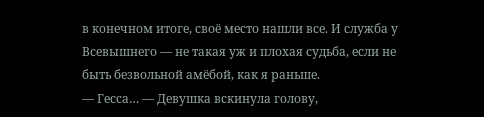в конечном итоге, своё место нашли все. И служба у Всевышнего — не такая уж и плохая судьба, если не быть безвольной амёбой, как я раньше.
— Гесса… — Девушка вскинула голову,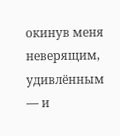окинув меня неверящим, удивлённым — и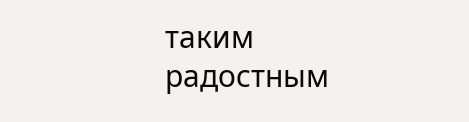таким радостным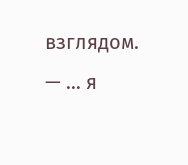взглядом. — … я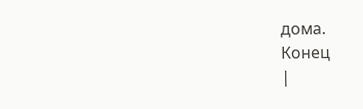дома.
Конец
|